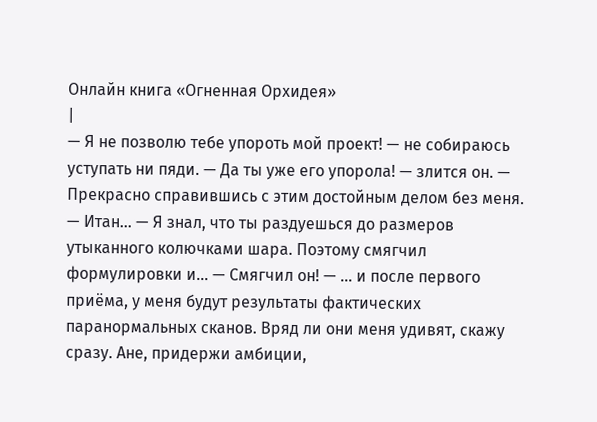Онлайн книга «Огненная Орхидея»
|
— Я не позволю тебе упороть мой проект! — не собираюсь уступать ни пяди. — Да ты уже его упорола! — злится он. — Прекрасно справившись с этим достойным делом без меня. — Итан… — Я знал, что ты раздуешься до размеров утыканного колючками шара. Поэтому смягчил формулировки и… — Смягчил он! — … и после первого приёма, у меня будут результаты фактических паранормальных сканов. Вряд ли они меня удивят, скажу сразу. Ане, придержи амбиции,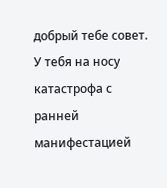добрый тебе совет. У тебя на носу катастрофа с ранней манифестацией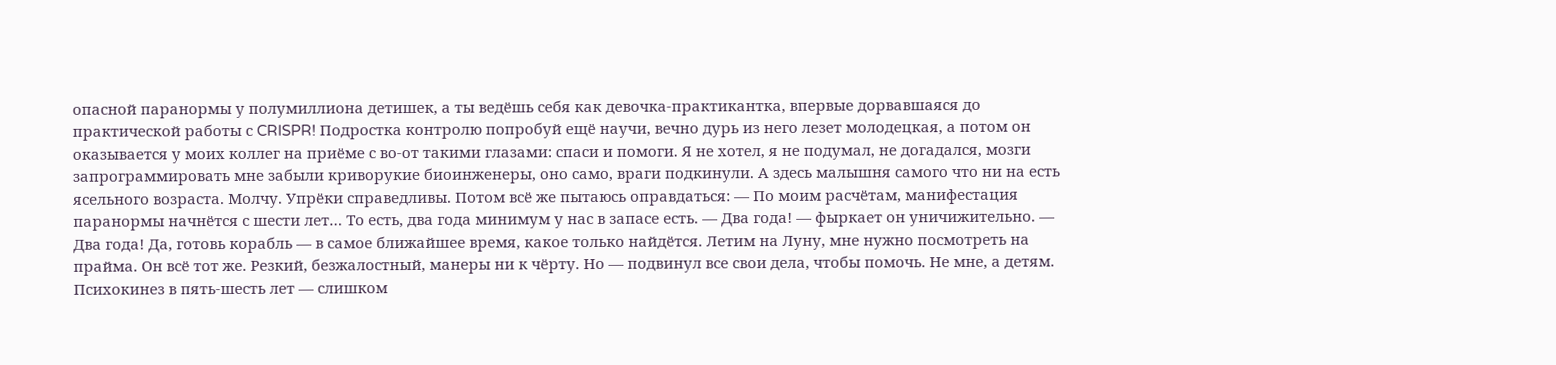опасной паранормы у полумиллиона детишек, а ты ведёшь себя как девочка-практикантка, впервые дорвавшаяся до практической работы с CRISPR! Подростка контролю попробуй ещё научи, вечно дурь из него лезет молодецкая, а потом он оказывается у моих коллег на приёме с во-от такими глазами: спаси и помоги. Я не хотел, я не подумал, не догадался, мозги запрограммировать мне забыли криворукие биоинженеры, оно само, враги подкинули. А здесь малышня самого что ни на есть ясельного возраста. Молчу. Упрёки справедливы. Потом всё же пытаюсь оправдаться: — По моим расчётам, манифестация паранормы начнётся с шести лет… То есть, два года минимум у нас в запасе есть. — Два года! — фыркает он уничижительно. — Два года! Да, готовь корабль — в самое ближайшее время, какое только найдётся. Летим на Луну, мне нужно посмотреть на прайма. Он всё тот же. Резкий, безжалостный, манеры ни к чёрту. Но — подвинул все свои дела, чтобы помочь. Не мне, а детям. Психокинез в пять-шесть лет — слишком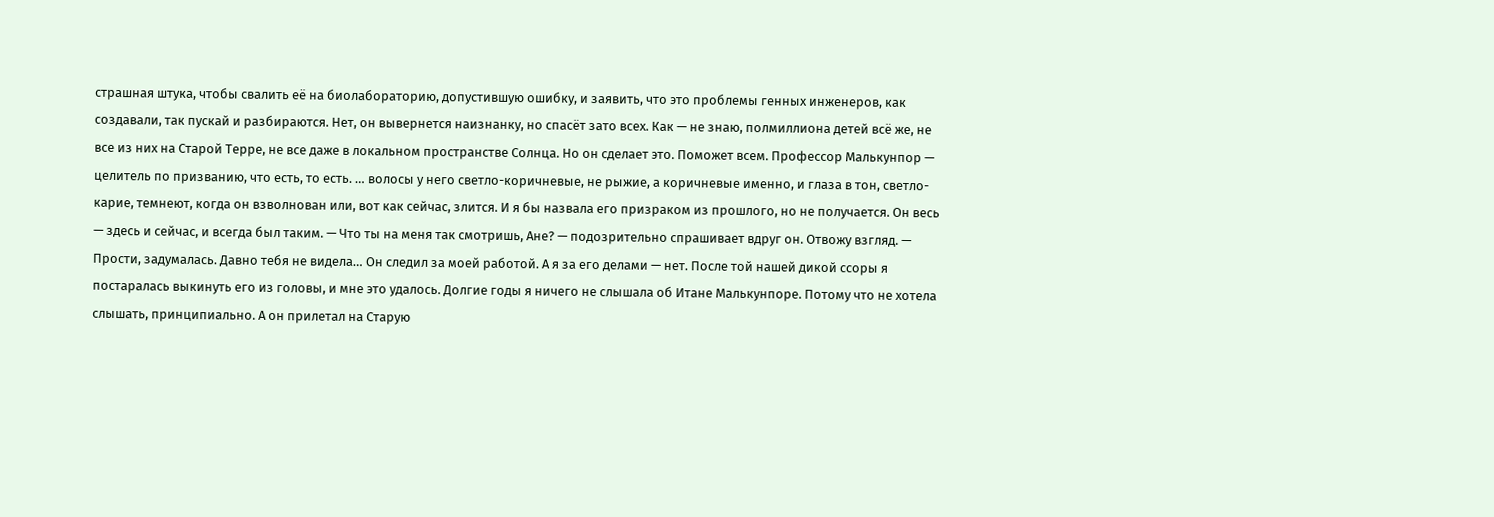страшная штука, чтобы свалить её на биолабораторию, допустившую ошибку, и заявить, что это проблемы генных инженеров, как создавали, так пускай и разбираются. Нет, он вывернется наизнанку, но спасёт зато всех. Как — не знаю, полмиллиона детей всё же, не все из них на Старой Терре, не все даже в локальном пространстве Солнца. Но он сделает это. Поможет всем. Профессор Малькунпор — целитель по призванию, что есть, то есть. … волосы у него светло-коричневые, не рыжие, а коричневые именно, и глаза в тон, светло-карие, темнеют, когда он взволнован или, вот как сейчас, злится. И я бы назвала его призраком из прошлого, но не получается. Он весь — здесь и сейчас, и всегда был таким. — Что ты на меня так смотришь, Ане? — подозрительно спрашивает вдруг он. Отвожу взгляд. — Прости, задумалась. Давно тебя не видела… Он следил за моей работой. А я за его делами — нет. После той нашей дикой ссоры я постаралась выкинуть его из головы, и мне это удалось. Долгие годы я ничего не слышала об Итане Малькунпоре. Потому что не хотела слышать, принципиально. А он прилетал на Старую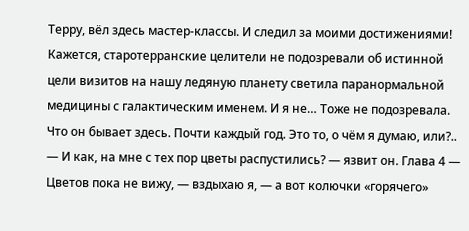Терру, вёл здесь мастер-классы. И следил за моими достижениями! Кажется, старотерранские целители не подозревали об истинной цели визитов на нашу ледяную планету светила паранормальной медицины с галактическим именем. И я не… Тоже не подозревала. Что он бывает здесь. Почти каждый год. Это то, о чём я думаю, или?.. — И как, на мне с тех пор цветы распустились? — язвит он. Глава 4 — Цветов пока не вижу, — вздыхаю я, — а вот колючки «горячего»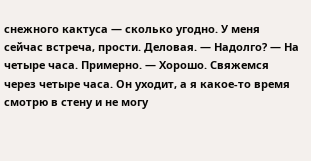снежного кактуса — сколько угодно. У меня сейчас встреча, прости. Деловая. — Надолго? — На четыре часа. Примерно. — Хорошо. Свяжемся через четыре часа. Он уходит, а я какое-то время смотрю в стену и не могу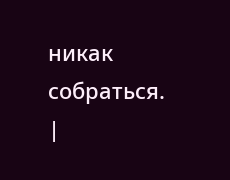никак собраться. |